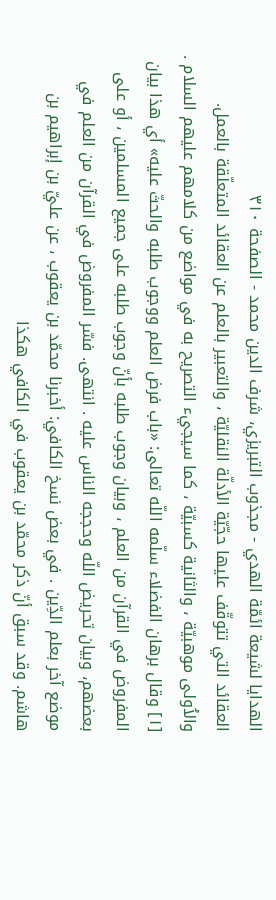الهدايا لشيعة ائمّة الهدي - مجذوب التبریزي، شرف الدین محمد - الصفحة ٣١٠
العقائد التي تتوقّف عليها حجّيّة الأدلّة النقليّة ، والتعبير بالعلم عن العقائد المتعلّقة بالعمل. والاُولى موهبيّة ، والثانية كسبيّة ، كما سيجيء التصريح به في مواضع من كلامهم عليهم السلام . [١] وقال برهان الفضلاء سلّمه اللّه تعالى: «باب فرض العلم ووجوب طلبه والحثّ عليه» أي هذا بيان المفروض في القرآن من العلم ، وبيان وجوب طلبه بأنّ وجوب طلبه على جميع المسلمين ، أو على بعضهم، وبيان تحريض اللّه وحججه الناس عليه . انتهى. فسّر المفروض في القرآن من العلم في موضع آخر بعلم الدِّين . في بعض نسخ الكافي: أخبرنا محمّد بن يعقوب ، عن عليّ بن إبراهيم بن هاشم. وقد سبق أنّ ذكر محمّد بن يعقوب في الكافي هكذا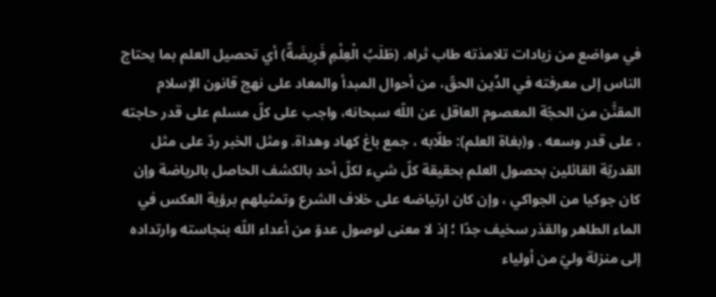في مواضع من زيادات تلامذته طاب ثراه. (طَلَبُ الْعِلْمِ فَرِيضَةٌ) أي تحصيل العلم بما يحتاج الناس إلى معرفته في الدِّين الحقّ، من أحوال المبدأ والمعاد على نهج قانون الإسلام المقنَّن من الحجّة المعصوم العاقل عن اللّه سبحانه، واجب على كلّ مسلم على قدر حاجته ، على قدر وسعه . و(بغاة العلم): طلّابه ، جمع باغ كهاد وهداة. ومثل الخبر ردّ على مثل القدريّة القائلين بحصول العلم بحقيقة كلّ شيء لكلّ أحد بالكشف الحاصل بالرياضة وإن كان جوكيا من الجواكي ، وإن كان ارتياضه على خلاف الشرع وتمثيلهم برؤية العكس في الماء الطاهر والقذر سخيف جدّا ؛ إذ لا معنى لوصول عدوّ من أعداء اللّه بنجاسته وارتداده إلى منزلة وليّ من أولياء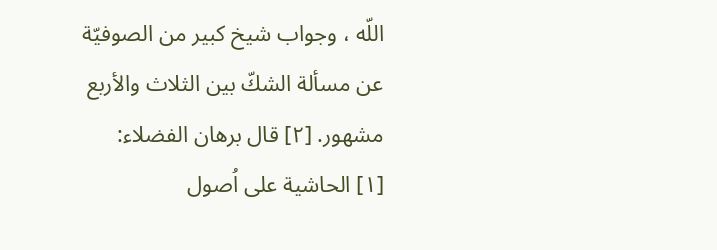اللّه ، وجواب شيخ كبير من الصوفيّة عن مسألة الشكّ بين الثلاث والأربع مشهور. [٢] قال برهان الفضلاء:
[١] الحاشية على اُصول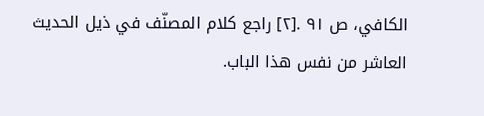الكافي، ص ٩١ .[٢] راجع كلام المصنّف في ذيل الحديث العاشر من نفس هذا الباب.